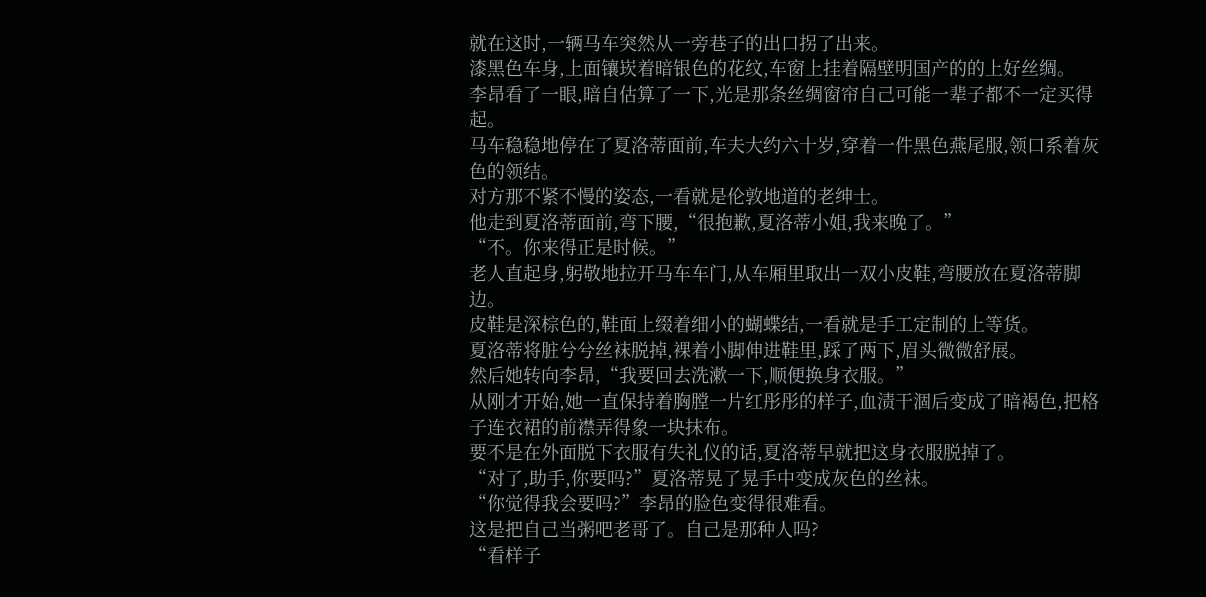就在这时,一辆马车突然从一旁巷子的出口拐了出来。
漆黑色车身,上面镶崁着暗银色的花纹,车窗上挂着隔壁明国产的的上好丝绸。
李昂看了一眼,暗自估算了一下,光是那条丝绸窗帘自己可能一辈子都不一定买得起。
马车稳稳地停在了夏洛蒂面前,车夫大约六十岁,穿着一件黑色燕尾服,领口系着灰色的领结。
对方那不紧不慢的姿态,一看就是伦敦地道的老绅士。
他走到夏洛蒂面前,弯下腰,“很抱歉,夏洛蒂小姐,我来晚了。”
“不。你来得正是时候。”
老人直起身,躬敬地拉开马车车门,从车厢里取出一双小皮鞋,弯腰放在夏洛蒂脚边。
皮鞋是深棕色的,鞋面上缀着细小的蝴蝶结,一看就是手工定制的上等货。
夏洛蒂将脏兮兮丝袜脱掉,裸着小脚伸进鞋里,踩了两下,眉头微微舒展。
然后她转向李昂,“我要回去洗漱一下,顺便换身衣服。”
从刚才开始,她一直保持着胸膛一片红彤彤的样子,血渍干涸后变成了暗褐色,把格子连衣裙的前襟弄得象一块抹布。
要不是在外面脱下衣服有失礼仪的话,夏洛蒂早就把这身衣服脱掉了。
“对了,助手,你要吗?”夏洛蒂晃了晃手中变成灰色的丝袜。
“你觉得我会要吗?”李昂的脸色变得很难看。
这是把自己当粥吧老哥了。自己是那种人吗?
“看样子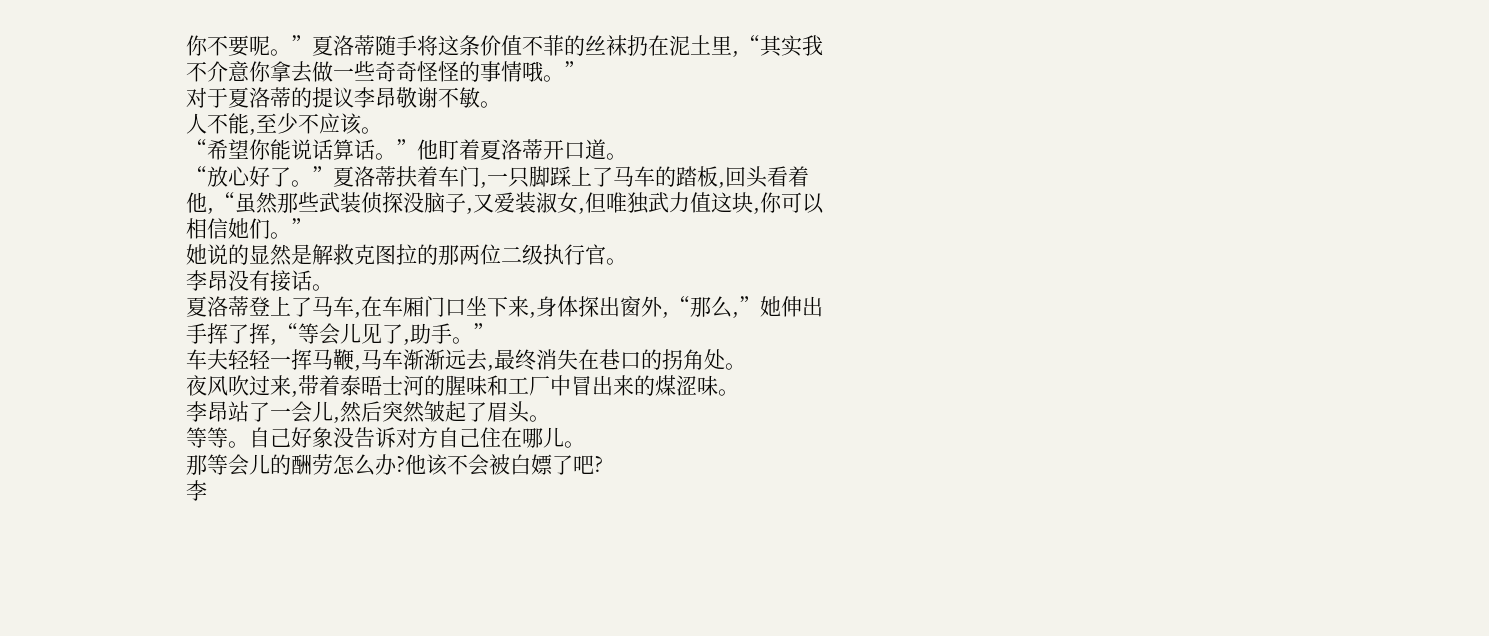你不要呢。”夏洛蒂随手将这条价值不菲的丝袜扔在泥土里,“其实我不介意你拿去做一些奇奇怪怪的事情哦。”
对于夏洛蒂的提议李昂敬谢不敏。
人不能,至少不应该。
“希望你能说话算话。”他盯着夏洛蒂开口道。
“放心好了。”夏洛蒂扶着车门,一只脚踩上了马车的踏板,回头看着他,“虽然那些武装侦探没脑子,又爱装淑女,但唯独武力值这块,你可以相信她们。”
她说的显然是解救克图拉的那两位二级执行官。
李昂没有接话。
夏洛蒂登上了马车,在车厢门口坐下来,身体探出窗外,“那么,”她伸出手挥了挥,“等会儿见了,助手。”
车夫轻轻一挥马鞭,马车渐渐远去,最终消失在巷口的拐角处。
夜风吹过来,带着泰晤士河的腥味和工厂中冒出来的煤涩味。
李昂站了一会儿,然后突然皱起了眉头。
等等。自己好象没告诉对方自己住在哪儿。
那等会儿的酬劳怎么办?他该不会被白嫖了吧?
李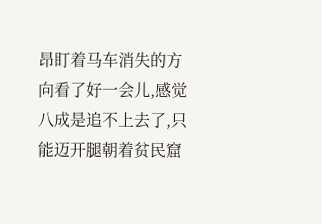昂盯着马车消失的方向看了好一会儿,感觉八成是追不上去了,只能迈开腿朝着贫民窟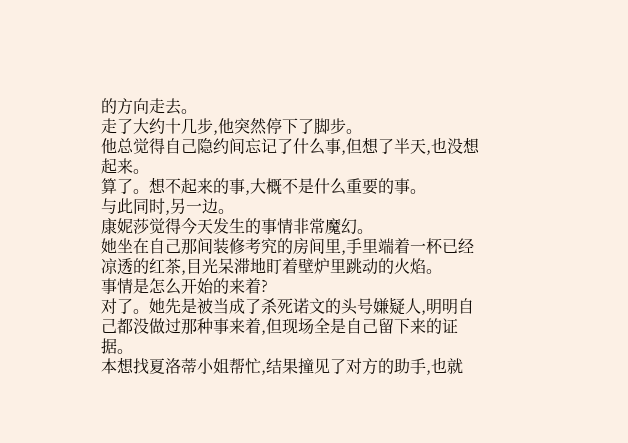的方向走去。
走了大约十几步,他突然停下了脚步。
他总觉得自己隐约间忘记了什么事,但想了半天,也没想起来。
算了。想不起来的事,大概不是什么重要的事。
与此同时,另一边。
康妮莎觉得今天发生的事情非常魔幻。
她坐在自己那间装修考究的房间里,手里端着一杯已经凉透的红茶,目光呆滞地盯着壁炉里跳动的火焰。
事情是怎么开始的来着?
对了。她先是被当成了杀死诺文的头号嫌疑人,明明自己都没做过那种事来着,但现场全是自己留下来的证据。
本想找夏洛蒂小姐帮忙,结果撞见了对方的助手,也就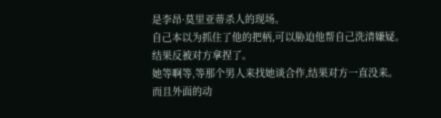是李昂·莫里亚蒂杀人的现场。
自己本以为抓住了他的把柄,可以胁迫他帮自己洗清嫌疑。
结果反被对方拿捏了。
她等啊等,等那个男人来找她谈合作,结果对方一直没来。
而且外面的动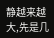静越来越大,先是几